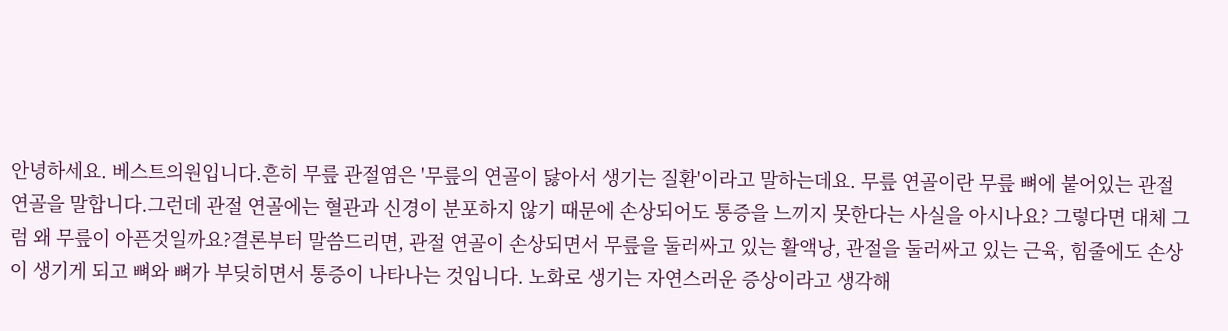안녕하세요. 베스트의원입니다.흔히 무릎 관절염은 '무릎의 연골이 닳아서 생기는 질환'이라고 말하는데요. 무릎 연골이란 무릎 뼈에 붙어있는 관절 연골을 말합니다.그런데 관절 연골에는 혈관과 신경이 분포하지 않기 때문에 손상되어도 통증을 느끼지 못한다는 사실을 아시나요? 그렇다면 대체 그럼 왜 무릎이 아픈것일까요?결론부터 말씀드리면, 관절 연골이 손상되면서 무릎을 둘러싸고 있는 활액낭, 관절을 둘러싸고 있는 근육, 힘줄에도 손상이 생기게 되고 뼈와 뼈가 부딪히면서 통증이 나타나는 것입니다. 노화로 생기는 자연스러운 증상이라고 생각해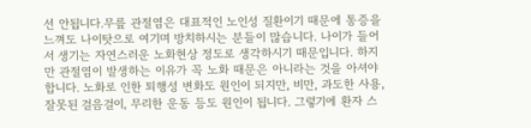선 안됩니다.무릎 관절염은 대표적인 노인성 질환이기 때문에 통증을 느껴도 나이탓으로 여기며 방치하시는 분들이 많습니다. 나이가 들어서 생기는 자연스러운 노화현상 정도로 생각하시기 때문입니다. 하지만 관절염이 발생하는 이유가 꼭 노화 때문은 아니라는 것을 아셔야 합니다. 노화로 인한 퇴행성 변화도 원인이 되지만, 비만, 과도한 사용, 잘못된 걸음걸이, 무리한 운동 등도 원인이 됩니다. 그렇기에 환자 스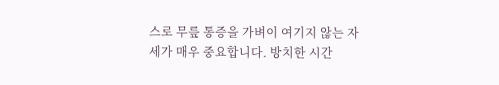스로 무릎 통증을 가벼이 여기지 않는 자세가 매우 중요합니다. 방치한 시간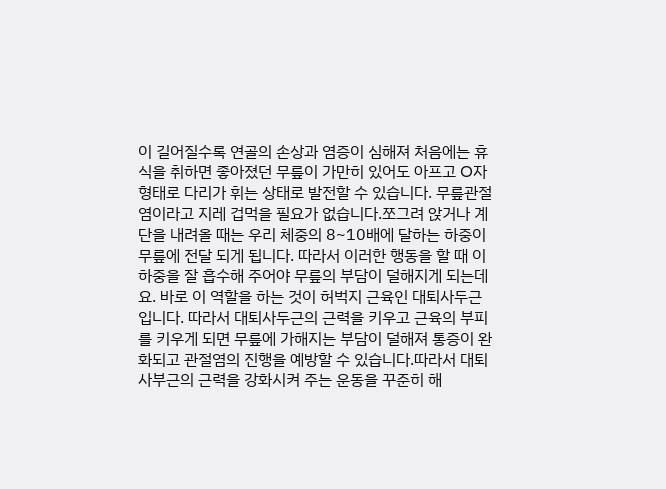이 길어질수록 연골의 손상과 염증이 심해져 처음에는 휴식을 취하면 좋아졌던 무릎이 가만히 있어도 아프고 O자 형태로 다리가 휘는 상태로 발전할 수 있습니다. 무릎관절염이라고 지레 겁먹을 필요가 없습니다.쪼그려 앉거나 계단을 내려올 때는 우리 체중의 8~10배에 달하는 하중이 무릎에 전달 되게 됩니다. 따라서 이러한 행동을 할 때 이 하중을 잘 흡수해 주어야 무릎의 부담이 덜해지게 되는데요. 바로 이 역할을 하는 것이 허벅지 근육인 대퇴사두근입니다. 따라서 대퇴사두근의 근력을 키우고 근육의 부피를 키우게 되면 무릎에 가해지는 부담이 덜해져 통증이 완화되고 관절염의 진행을 예방할 수 있습니다.따라서 대퇴사부근의 근력을 강화시켜 주는 운동을 꾸준히 해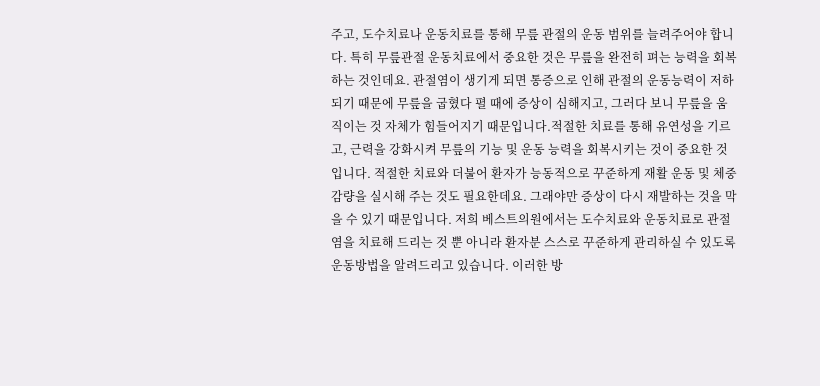주고, 도수치료나 운동치료를 통해 무릎 관절의 운동 범위를 늘려주어야 합니다. 특히 무릎관절 운동치료에서 중요한 것은 무릎을 완전히 펴는 능력을 회복하는 것인데요. 관절염이 생기게 되면 통증으로 인해 관절의 운동능력이 저하되기 때문에 무릎을 굽혔다 펼 때에 증상이 심해지고, 그러다 보니 무릎을 움직이는 것 자체가 힘들어지기 때문입니다.적절한 치료를 통해 유연성을 기르고, 근력을 강화시켜 무릎의 기능 및 운동 능력을 회복시키는 것이 중요한 것입니다. 적절한 치료와 더불어 환자가 능동적으로 꾸준하게 재활 운동 및 체중감량을 실시해 주는 것도 필요한데요. 그래야만 증상이 다시 재발하는 것을 막을 수 있기 때문입니다. 저희 베스트의원에서는 도수치료와 운동치료로 관절염을 치료해 드리는 것 뿐 아니라 환자분 스스로 꾸준하게 관리하실 수 있도록 운동방법을 알려드리고 있습니다. 이러한 방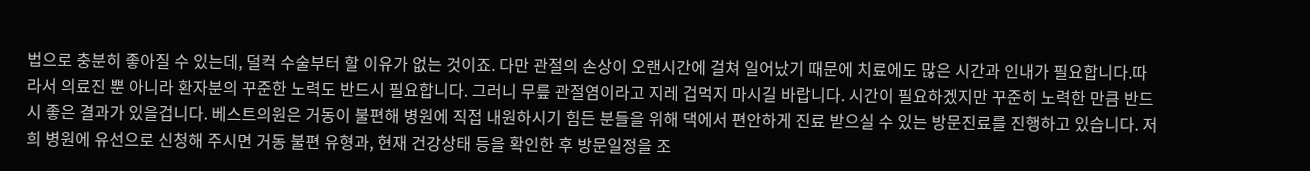법으로 충분히 좋아질 수 있는데, 덜컥 수술부터 할 이유가 없는 것이죠. 다만 관절의 손상이 오랜시간에 걸쳐 일어났기 때문에 치료에도 많은 시간과 인내가 필요합니다.따라서 의료진 뿐 아니라 환자분의 꾸준한 노력도 반드시 필요합니다. 그러니 무릎 관절염이라고 지레 겁먹지 마시길 바랍니다. 시간이 필요하겠지만 꾸준히 노력한 만큼 반드시 좋은 결과가 있을겁니다. 베스트의원은 거동이 불편해 병원에 직접 내원하시기 힘든 분들을 위해 댁에서 편안하게 진료 받으실 수 있는 방문진료를 진행하고 있습니다. 저희 병원에 유선으로 신청해 주시면 거동 불편 유형과, 현재 건강상태 등을 확인한 후 방문일정을 조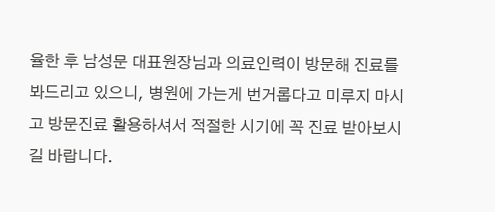율한 후 남성문 대표원장님과 의료인력이 방문해 진료를 봐드리고 있으니, 병원에 가는게 번거롭다고 미루지 마시고 방문진료 활용하셔서 적절한 시기에 꼭 진료 받아보시길 바랍니다.